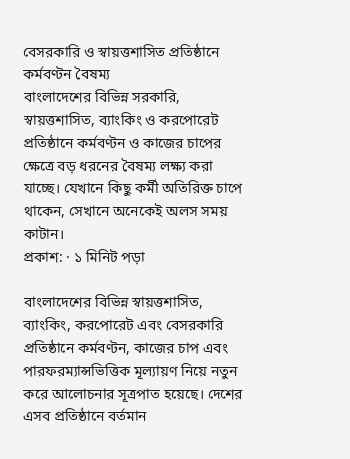বেসরকারি ও স্বায়ত্তশাসিত প্রতিষ্ঠানে কর্মবণ্টন বৈষম্য
বাংলাদেশের বিভিন্ন সরকারি, স্বায়ত্তশাসিত, ব্যাংকিং ও করপোরেট প্রতিষ্ঠানে কর্মবণ্টন ও কাজের চাপের ক্ষেত্রে বড় ধরনের বৈষম্য লক্ষ্য করা যাচ্ছে। যেখানে কিছু কর্মী অতিরিক্ত চাপে থাকেন, সেখানে অনেকেই অলস সময় কাটান।
প্রকাশ: · ১ মিনিট পড়া

বাংলাদেশের বিভিন্ন স্বায়ত্তশাসিত, ব্যাংকিং, করপোরেট এবং বেসরকারি প্রতিষ্ঠানে কর্মবণ্টন, কাজের চাপ এবং পারফরম্যান্সভিত্তিক মূল্যায়ণ নিয়ে নতুন করে আলোচনার সূত্রপাত হয়েছে। দেশের এসব প্রতিষ্ঠানে বর্তমান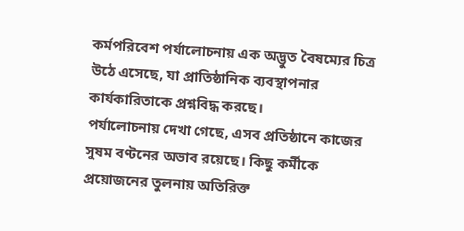কর্মপরিবেশ পর্যালোচনায় এক অদ্ভুত বৈষম্যের চিত্র উঠে এসেছে, যা প্রাতিষ্ঠানিক ব্যবস্থাপনার কার্যকারিতাকে প্রশ্নবিদ্ধ করছে।
পর্যালোচনায় দেখা গেছে, এসব প্রতিষ্ঠানে কাজের সুষম বণ্টনের অভাব রয়েছে। কিছু কর্মীকে প্রয়োজনের তুলনায় অতিরিক্ত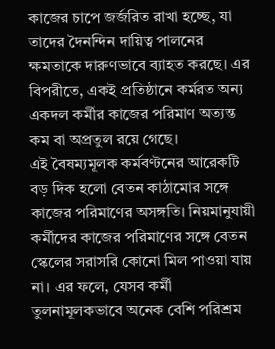কাজের চাপে জর্জরিত রাখা হচ্ছে, যা তাদের দৈনন্দিন দায়িত্ব পালনের ক্ষমতাকে দারুণভাবে ব্যাহত করছে। এর বিপরীতে, একই প্রতিষ্ঠানে কর্মরত অন্য একদল কর্মীর কাজের পরিমাণ অত্যন্ত কম বা অপ্রতুল রয়ে গেছে।
এই বৈষম্যমূলক কর্মবণ্টনের আরেকটি বড় দিক হলো বেতন কাঠামোর সঙ্গে কাজের পরিমাণের অসঙ্গতি। নিয়মানুযায়ী কর্মীদের কাজের পরিমাণের সঙ্গে বেতন স্কেলের সরাসরি কোনো মিল পাওয়া যায় না। এর ফলে, যেসব কর্মী তুলনামূলকভাবে অনেক বেশি পরিশ্রম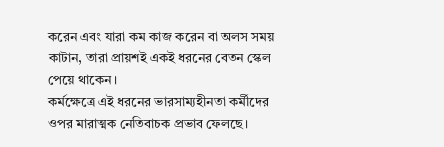করেন এবং যারা কম কাজ করেন বা অলস সময় কাটান, তারা প্রায়শই একই ধরনের বেতন স্কেল পেয়ে থাকেন।
কর্মক্ষেত্রে এই ধরনের ভারসাম্যহীনতা কর্মীদের ওপর মারাত্মক নেতিবাচক প্রভাব ফেলছে।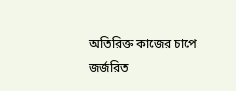অতিরিক্ত কাজের চাপে জর্জরিত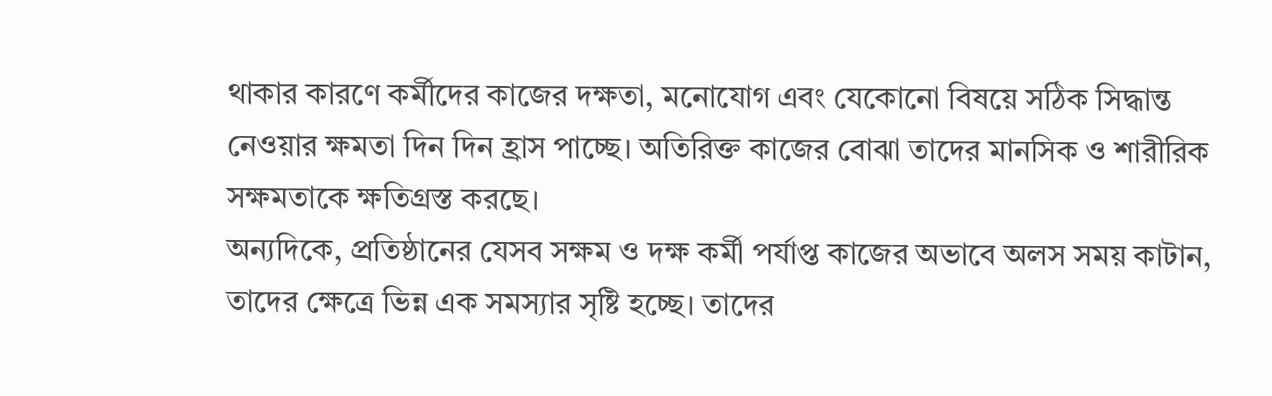থাকার কারণে কর্মীদের কাজের দক্ষতা, মনোযোগ এবং যেকোনো বিষয়ে সঠিক সিদ্ধান্ত নেওয়ার ক্ষমতা দিন দিন হ্রাস পাচ্ছে। অতিরিক্ত কাজের বোঝা তাদের মানসিক ও শারীরিক সক্ষমতাকে ক্ষতিগ্রস্ত করছে।
অন্যদিকে, প্রতিষ্ঠানের যেসব সক্ষম ও দক্ষ কর্মী পর্যাপ্ত কাজের অভাবে অলস সময় কাটান, তাদের ক্ষেত্রে ভিন্ন এক সমস্যার সৃষ্টি হচ্ছে। তাদের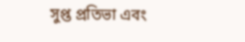সুপ্ত প্রতিভা এবং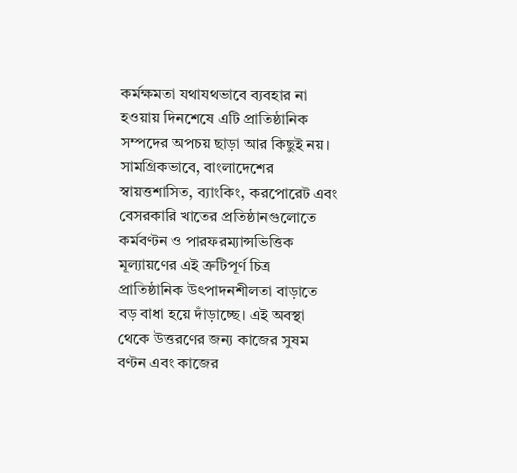কর্মক্ষমতা যথাযথভাবে ব্যবহার না হওয়ায় দিনশেষে এটি প্রাতিষ্ঠানিক সম্পদের অপচয় ছাড়া আর কিছুই নয়।
সামগ্রিকভাবে, বাংলাদেশের স্বায়ত্তশাসিত, ব্যাংকিং, করপোরেট এবং বেসরকারি খাতের প্রতিষ্ঠানগুলোতে কর্মবণ্টন ও পারফরম্যান্সভিত্তিক মূল্যায়ণের এই ত্রুটিপূর্ণ চিত্র প্রাতিষ্ঠানিক উৎপাদনশীলতা বাড়াতে বড় বাধা হয়ে দাঁড়াচ্ছে। এই অবস্থা থেকে উত্তরণের জন্য কাজের সুষম বণ্টন এবং কাজের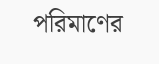পরিমাণের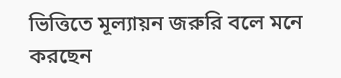ভিত্তিতে মূল্যায়ন জরুরি বলে মনে করছেন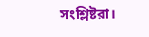সংশ্লিষ্টরা।